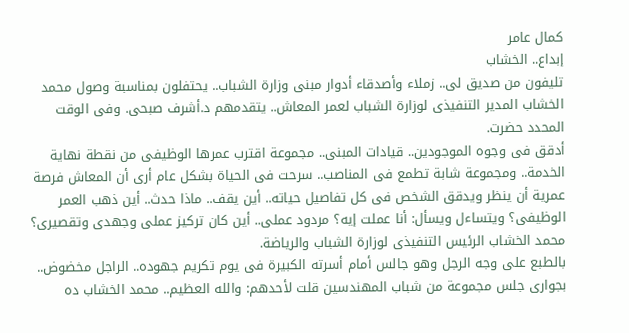كمال عامر
إبداع.. الخشاب
تليفون من صديق لى.. زملاء وأصدقاء أدوار مبنى وزارة الشباب.. يحتفلون بمناسبة وصول محمد الخشاب المدير التنفيذى لوزارة الشباب لعمر المعاش.. يتقدمهم د.أشرف صبحى. وفى الوقت المحدد حضرت.
أدقق فى وجوه الموجودين.. قيادات المبنى.. مجموعة اقترب عمرها الوظيفى من نقطة نهاية الخدمة.. ومجموعة شابة تطمع فى المناصب.. سرحت فى الحياة بشكل عام أرى أن المعاش فرصة عمرية أن ينظر ويدقق الشخص فى كل تفاصيل حياته.. أين يقف.. ماذا حدث.. أين ذهب العمر الوظيفى؟ ويتساءل ويسأل: أنا عملت إيه؟ مردود عملى.. أين كان تركيز عملى وجهدى وتقصيرى؟
محمد الخشاب الرئيس التنفيذى لوزارة الشباب والرياضة.
بالطبع على وجه الرجل وهو جالس أمام أسرته الكبيرة فى يوم تكريم جهوده.. الراجل مخضوض.. بجوارى جلس مجموعة من شباب المهندسين قلت لأحدهم: والله العظيم.. محمد الخشاب ده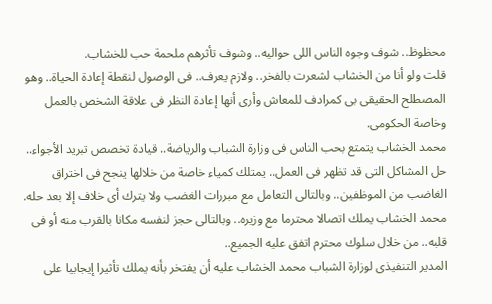محظوظ.. شوف وجوه الناس اللى حواليه.. وشوف تأثرهم ملحمة حب للخشاب.
قلت ولو أنا من الخشاب لشعرت بالفخر.. ولازم يعرف.. فى الوصول لنقطة إعادة الحياة.. وهو المصطلح الحقيقى بى كمرادف للمعاش وأرى أنها إعادة النظر فى علاقة الشخص بالعمل وخاصة الحكومى.
محمد الخشاب يتمتع بحب الناس فى وزارة الشباب والرياضة.. قيادة تخصص تبريد الأجواء.. حل المشاكل التى قد تظهر فى العمل.. يمتلك كمياء خاصة من خلالها ينجح فى اختراق الغاضب من الموظفين.. وبالتالى التعامل مع مبررات الغضب ولا يترك أى خلاف إلا بعد حله.
محمد الخشاب يملك اتصالا محترما مع وزيره.. وبالتالى حجز لنفسه مكانا بالقرب منه أو فى قلبه.. من خلال سلوك محترم اتفق عليه الجميع..
المدير التنفيذى لوزارة الشباب محمد الخشاب عليه أن يفتخر بأنه يملك تأثيرا إيجابيا على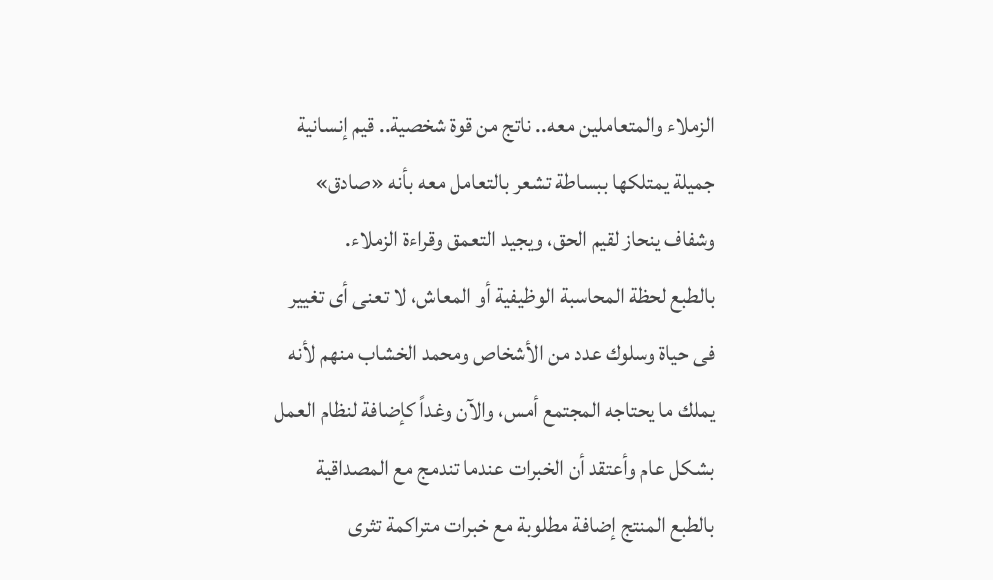الزملاء والمتعاملين معه.. ناتج من قوة شخصية.. قيم إنسانية جميلة يمتلكها ببساطة تشعر بالتعامل معه بأنه «صادق» وشفاف ينحاز لقيم الحق، ويجيد التعمق وقراءة الزملاء.
بالطبع لحظة المحاسبة الوظيفية أو المعاش، لا تعنى أى تغيير فى حياة وسلوك عدد من الأشخاص ومحمد الخشاب منهم لأنه يملك ما يحتاجه المجتمع أمس، والآن وغداً كإضافة لنظام العمل بشكل عام وأعتقد أن الخبرات عندما تندمج مع المصداقية بالطبع المنتج إضافة مطلوبة مع خبرات متراكمة تثرى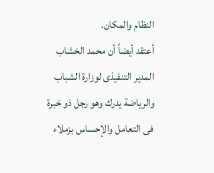النظام والمكان.
أعتقد أيضاً أن محمد الخشاب المدير التنفيذى لوزارة الشباب والرياضة يدرك وهو رجل ذو خبرة فى التعامل والإحساس بزملاء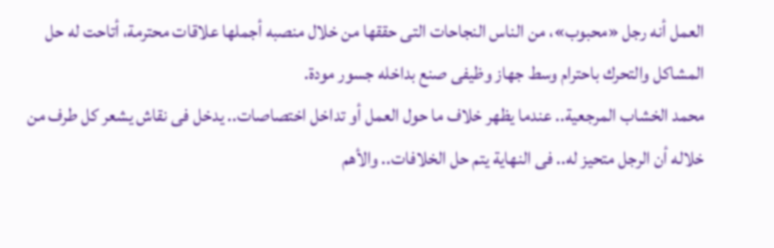العمل أنه رجل «محبوب»، من الناس النجاحات التى حققها من خلال منصبه أجملها علاقات محترمة، أتاحت له حل المشاكل والتحرك باحترام وسط جهاز وظيفى صنع بداخله جسور مودة.
محمد الخشاب المرجعية.. عندما يظهر خلاف ما حول العمل أو تداخل اختصاصات.. يدخل فى نقاش يشعر كل طرف من خلاله أن الرجل متحيز له.. فى النهاية يتم حل الخلافات.. والأهم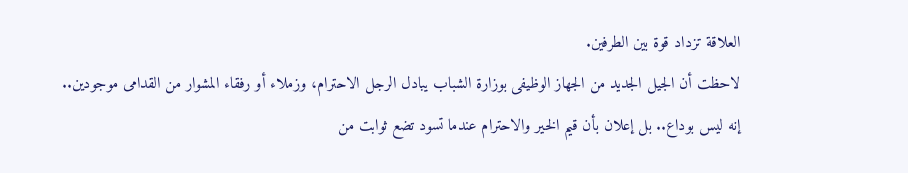العلاقة تزداد قوة بين الطرفين.
لاحظت أن الجيل الجديد من الجهاز الوظيفى بوزارة الشباب يبادل الرجل الاحترام، وزملاء أو رفقاء المشوار من القدامى موجودين..
إنه ليس بوداع.. بل إعلان بأن قيم الخير والاحترام عندما تسود تضع ثوابت من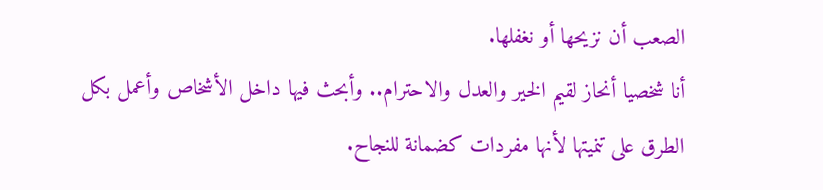الصعب أن نزيحها أو نغفلها.
أنا شخصيا أنحاز لقيم الخير والعدل والاحترام.. وأبحث فيها داخل الأشخاص وأعمل بكل الطرق على تنميتها لأنها مفردات كضمانة للنجاح.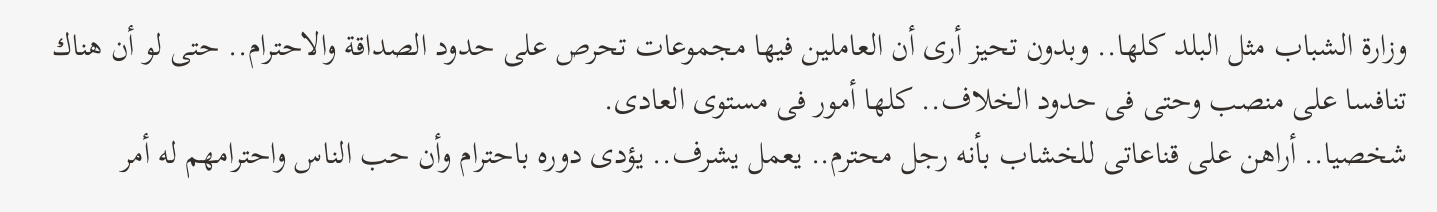وزارة الشباب مثل البلد كلها.. وبدون تحيز أرى أن العاملين فيها مجموعات تحرص على حدود الصداقة والاحترام.. حتى لو أن هناك تنافسا على منصب وحتى فى حدود الخلاف.. كلها أمور فى مستوى العادى.
شخصيا.. أراهن على قناعاتى للخشاب بأنه رجل محترم.. يعمل يشرف.. يؤدى دوره باحترام وأن حب الناس واحترامهم له أمر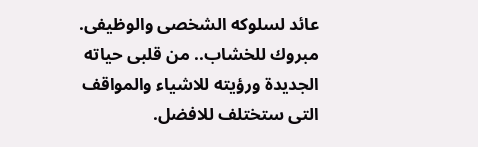عائد لسلوكه الشخصى والوظيفى.
مبروك للخشاب.. من قلبى حياته الجديدة ورؤيته للاشياء والمواقف التى ستختلف للافضل.